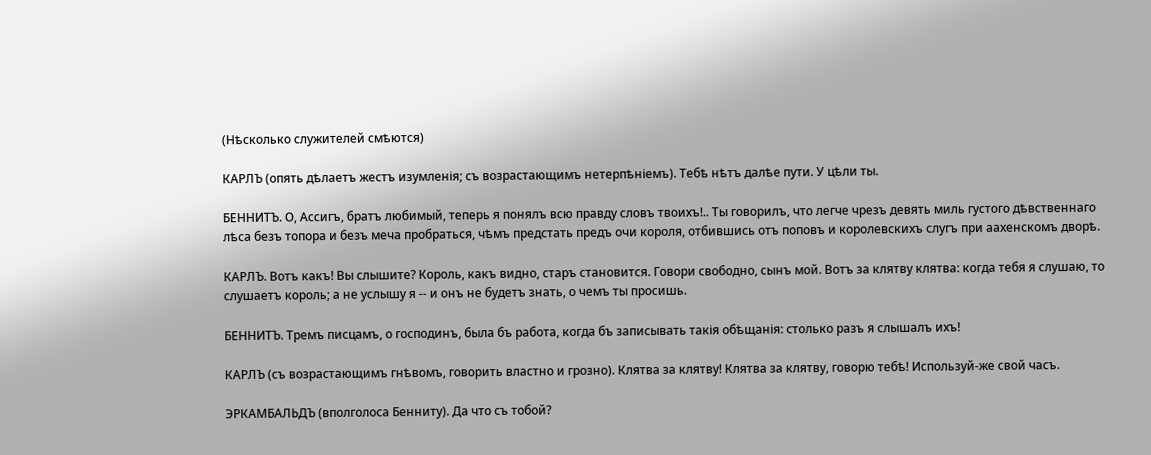(Нѣсколько служителей смѣются)

КАРЛЪ (опять дѣлаетъ жестъ изумленія; съ возрастающимъ нетерпѣніемъ). Тебѣ нѣтъ далѣе пути. У цѣли ты.

БЕННИТЪ. О, Ассигъ, братъ любимый, теперь я понялъ всю правду словъ твоихъ!.. Ты говорилъ, что легче чрезъ девять миль густого дѣвственнаго лѣса безъ топора и безъ меча пробраться, чѣмъ предстать предъ очи короля, отбившись отъ поповъ и королевскихъ слугъ при аахенскомъ дворѣ.

КАРЛЪ. Вотъ какъ! Вы слышите? Король, какъ видно, старъ становится. Говори свободно, сынъ мой. Вотъ за клятву клятва: когда тебя я слушаю, то слушаетъ король; а не услышу я -- и онъ не будетъ знать, о чемъ ты просишь.

БЕННИТЪ. Тремъ писцамъ, о господинъ, была бъ работа, когда бъ записывать такія обѣщанія: столько разъ я слышалъ ихъ!

КАРЛЪ (съ возрастающимъ гнѣвомъ, говорить властно и грозно). Клятва за клятву! Клятва за клятву, говорю тебѣ! Используй-же свой часъ.

ЭРКАМБАЛЬДЪ (вполголоса Бенниту). Да что съ тобой?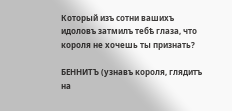Который изъ сотни вашихъ идоловъ затмилъ тебѣ глаза, что короля не хочешь ты признать?

БЕННИТЪ (узнавъ короля, глядитъ на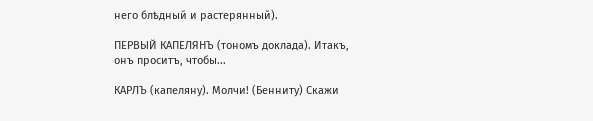него блѣдный и растерянный).

ПЕРВЫЙ КАПЕЛЯНЪ (тономъ доклада). Итакъ, онъ проситъ, чтобы...

КАРЛЪ (капеляну). Молчи! (Бенниту) Скажи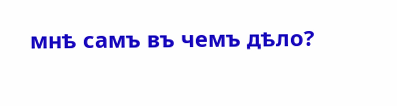мнѣ самъ въ чемъ дѣло?